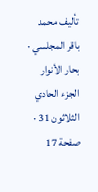تأليف محمد باقر المجلسي · بحار الأنوار الجزء الحادي الثلاثون 31 · صفحة 17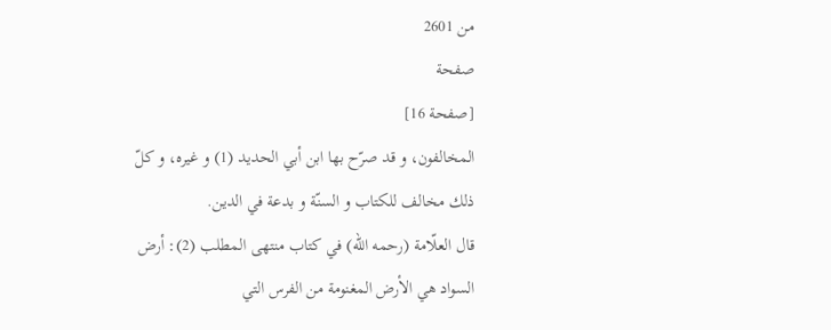من 2601
صفحة
[صفحة 16]
المخالفون، و قد صرّح بها ابن أبي الحديد (1) و غيره، و كلّ ذلك مخالف للكتاب و السنّة و بدعة في الدين.
قال العلّامة (رحمه اللّه) في كتاب منتهى المطلب (2): أرض السواد هي الأرض المغنومة من الفرس التي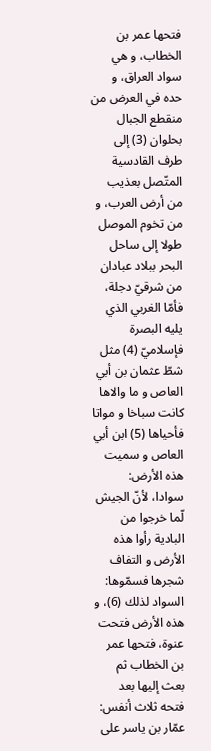فتحها عمر بن الخطاب، و هي سواد العراق، و حده في العرض من منقطع الجبال بحلوان (3) إلى طرف القادسية المتّصل بعذيب من أرض العرب، و من تخوم الموصل طولا إلى ساحل البحر ببلاد عبادان من شرقيّ دجلة، فأمّا الغربي الذي يليه البصرة فإسلاميّ (4) مثل شطّ عثمان بن أبي العاص و ما والاها كانت سباخا و مواتا فأحياها (5) ابن أبي العاص و سميت هذه الأرض:
سوادا، لأنّ الجيش لّما خرجوا من البادية رأوا هذه الأرض و التفاف شجرها فسمّوها: السواد لذلك (6)، و هذه الأرض فتحت عنوة، فتحها عمر بن الخطاب ثم بعث إليها بعد فتحه ثلاث أنفس: عمّار بن ياسر على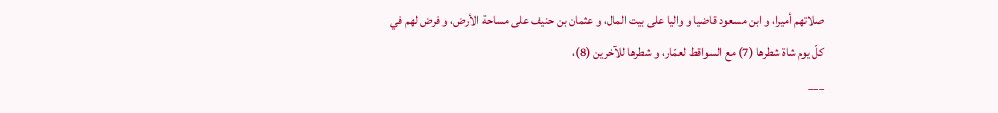صلاتهم أميرا، و ابن مسعود قاضيا و واليا على بيت المال، و عثمان بن حنيف على مساحة الأرض، و فرض لهم في كلّ يوم شاة شطرها (7) مع السواقط لعمّار، و شطرها للآخرين (8)،
___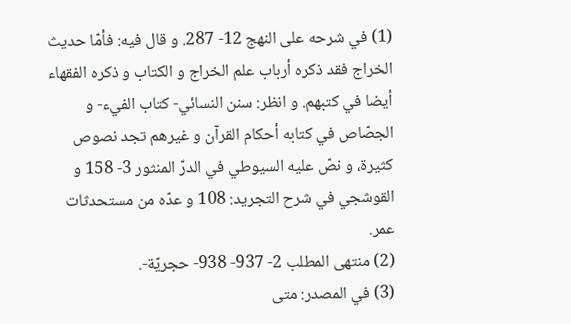(1) في شرحه على النهج 12- 287. و قال فيه: فأمّا حديث الخراج فقد ذكره أرباب علم الخراج و الكتاب و ذكره الفقهاء أيضا في كتبهم. و انظر: سنن النسائي- كتاب الفيء- و الجصّاص في كتابه أحكام القرآن و غيرهم تجد نصوص كثيرة، و نصّ عليه السيوطي في الدرّ المنثور 3- 158 و القوشجي في شرح التجريد: 108 و عدّه من مستحدثات عمر.
(2) منتهى المطلب 2- 937- 938- حجريّة-.
(3) في المصدر: متى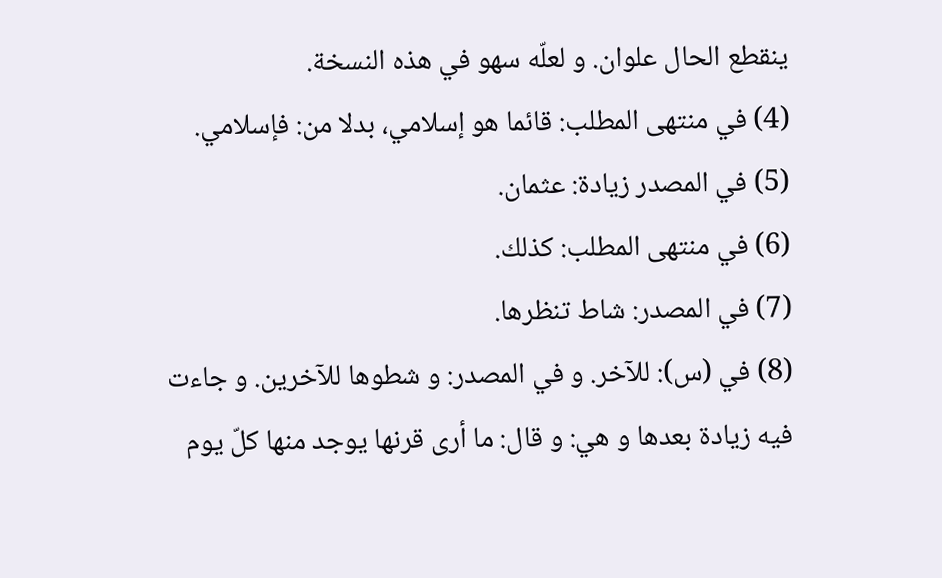ينقطع الحال علوان. و لعلّه سهو في هذه النسخة.
(4) في منتهى المطلب: قائما هو إسلامي، بدلا من: فإسلامي.
(5) في المصدر زيادة: عثمان.
(6) في منتهى المطلب: كذلك.
(7) في المصدر: شاط تنظرها.
(8) في (س): للآخر. و في المصدر: و شطوها للآخرين. و جاءت فيه زيادة بعدها و هي: و قال: ما أرى قرنها يوجد منها كلّ يوم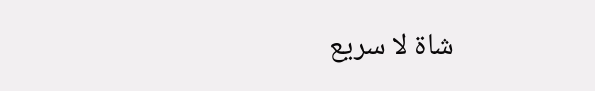شاة لا سريع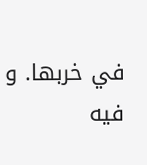في خربها. و فيه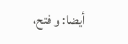أيضا: و فتح،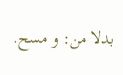بدلا من: و مسح.